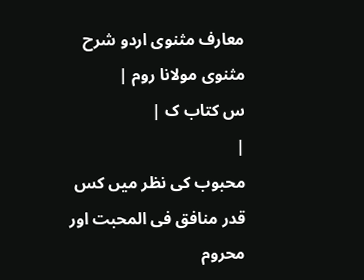معارف مثنوی اردو شرح مثنوی مولانا روم |
س کتاب ک |
|
محبوب کی نظر میں کس قدر منافق فی المحبت اور محروم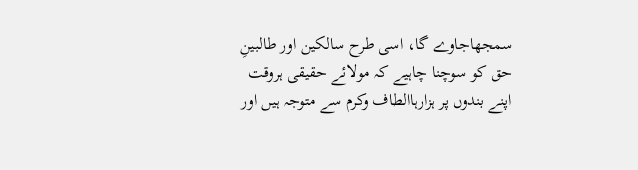سمجھاجاوے گا، اسی طرح سالکین اور طالبینِ حق کو سوچنا چاہیے کہ مولائے حقیقی ہروقت اپنے بندوں پر ہزارہاالطاف وکرم سے متوجہ ہیں اور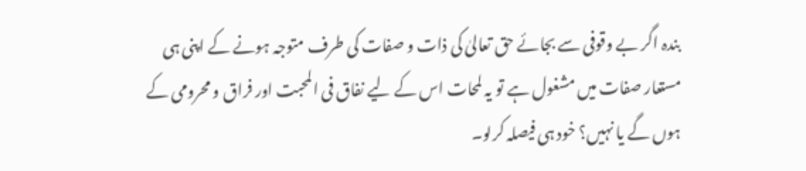بندہ اگر بے وقوفی سے بجائے حق تعالیٰ کی ذات و صفات کی طرف متوجہ ہونے کے اپنی ہی مستعار صفات میں مشغول ہے تو یہ لمحات اس کے لیے نفاق فی المحبت اور فراق و محرومی کے ہوں گے یا نہیں؟ خود ہی فیصلہ کرلو۔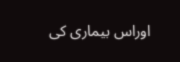اوراس بیماری کی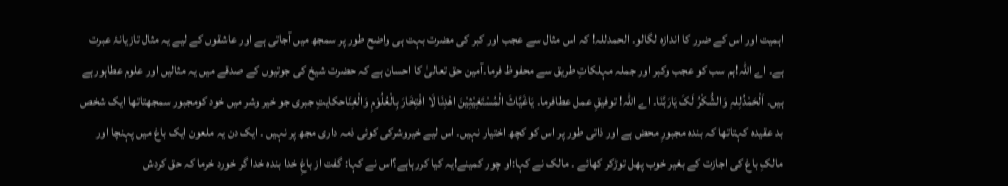اہمیت اور اس کے ضرر کا اندازہ لگالو۔ الحمدللہ! کہ اس مثال سے عجب اور کبر کی مضرت بہت ہی واضح طور پر سمجھ میں آجاتی ہے اور عاشقوں کے لیے یہ مثال تازیانۂ عبرت ہے۔ اے اللہ!ہم سب کو عجب وکبر اور جملہ مہلکاتِ طریق سے محفوظ فرما۔آمین حق تعالیٰ کا احسان ہے کہ حضرت شیخ کی جوتیوں کے صدقے میں یہ مثالیں اور علوم عطاہورہے ہیں۔ اَلْحَمْدُلِلہِ وَالشُّکْرُ لَکَ یَارَبَّنَا۔ اے اللہ! توفیقِ عمل عطافرما۔ یَاغَیَّاثَ الْمُسْتَغِیْثِیْنَ اھْدِنَا لَا افْتِخَارَ بِالْعُلُوْمِ وَالْغِنَاحکایتِ جبری جو خیر وشر میں خود کومجبور سمجھتاتھا ایک شخص بد عقیدہ کہتاتھا کہ بندہ مجبورِ محض ہے اور ذاتی طور پر اس کو کچھ اختیار نہیں۔ اس لیے خیروشرکی کوئی ذمہ داری مجھ پر نہیں ۔ ایک دن یہ ملعون ایک باغ میں پہنچا اور مالکِ باغ کی اجازت کے بغیر خوب پھل توڑکر کھائے ۔ مالک نے کہا:او چور کمینے!یہ کیا کررہاہے؟اس نے کہا: گفت از باغِ خدا بندہ خدا گر خورد خرما کہ حق کردش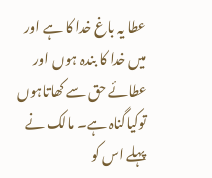عطا یہ باغ خدا کا ہے اور میں خدا کا بندہ ہوں اور عطائے حق سے کھاتاہوں توکیاگناہ ہے۔ مالک نے پہلے اس کو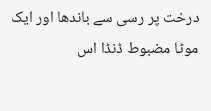درخت پر رسی سے باندھا اور ایک موٹا مضبوط ڈنڈا اس